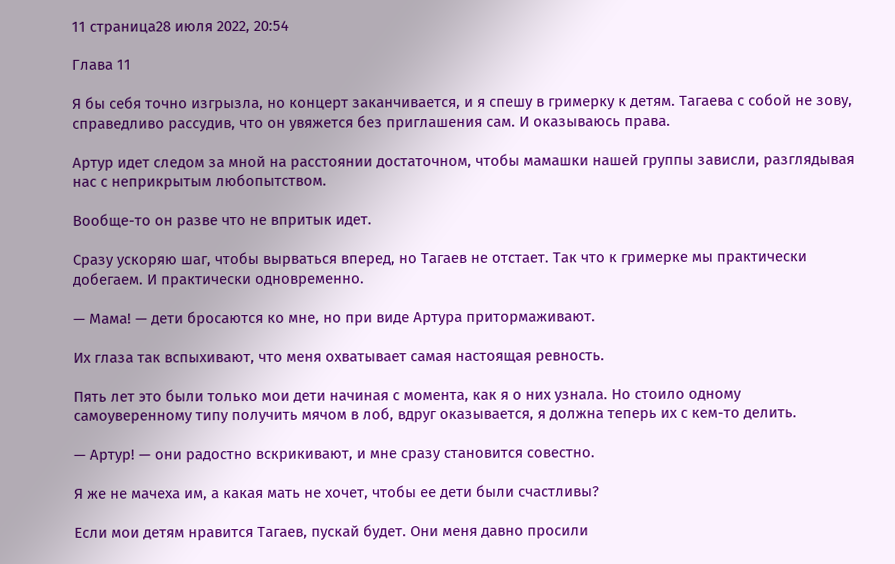11 страница28 июля 2022, 20:54

Глава 11

Я бы себя точно изгрызла, но концерт заканчивается, и я спешу в гримерку к детям. Тагаева с собой не зову, справедливо рассудив, что он увяжется без приглашения сам. И оказываюсь права.

Артур идет следом за мной на расстоянии достаточном, чтобы мамашки нашей группы зависли, разглядывая нас с неприкрытым любопытством.

Вообще-то он разве что не впритык идет.

Сразу ускоряю шаг, чтобы вырваться вперед, но Тагаев не отстает. Так что к гримерке мы практически добегаем. И практически одновременно.

— Мама! — дети бросаются ко мне, но при виде Артура притормаживают.

Их глаза так вспыхивают, что меня охватывает самая настоящая ревность.

Пять лет это были только мои дети начиная с момента, как я о них узнала. Но стоило одному самоуверенному типу получить мячом в лоб, вдруг оказывается, я должна теперь их с кем-то делить.

— Артур! — они радостно вскрикивают, и мне сразу становится совестно.

Я же не мачеха им, а какая мать не хочет, чтобы ее дети были счастливы?

Если мои детям нравится Тагаев, пускай будет. Они меня давно просили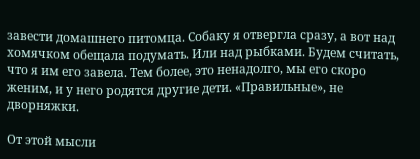завести домашнего питомца. Собаку я отвергла сразу, а вот над хомячком обещала подумать. Или над рыбками. Будем считать, что я им его завела. Тем более, это ненадолго, мы его скоро женим, и у него родятся другие дети. «Правильные», не дворняжки.

От этой мысли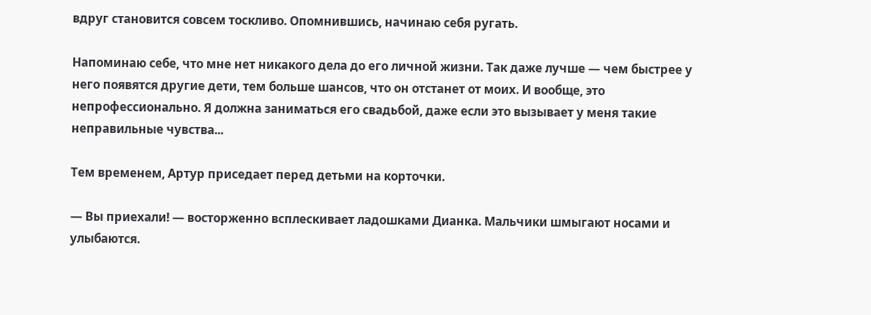вдруг становится совсем тоскливо. Опомнившись, начинаю себя ругать.

Напоминаю себе, что мне нет никакого дела до его личной жизни. Так даже лучше — чем быстрее у него появятся другие дети, тем больше шансов, что он отстанет от моих. И вообще, это непрофессионально. Я должна заниматься его свадьбой, даже если это вызывает у меня такие неправильные чувства...

Тем временем, Артур приседает перед детьми на корточки.

— Вы приехали! — восторженно всплескивает ладошками Дианка. Мальчики шмыгают носами и улыбаются.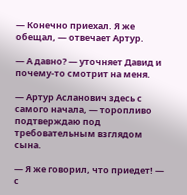— Конечно приехал. Я же обещал, — отвечает Артур.

— А давно? — уточняет Давид и почему-то смотрит на меня.

— Артур Асланович здесь с самого начала, — торопливо подтверждаю под требовательным взглядом сына.

— Я же говорил, что приедет! — с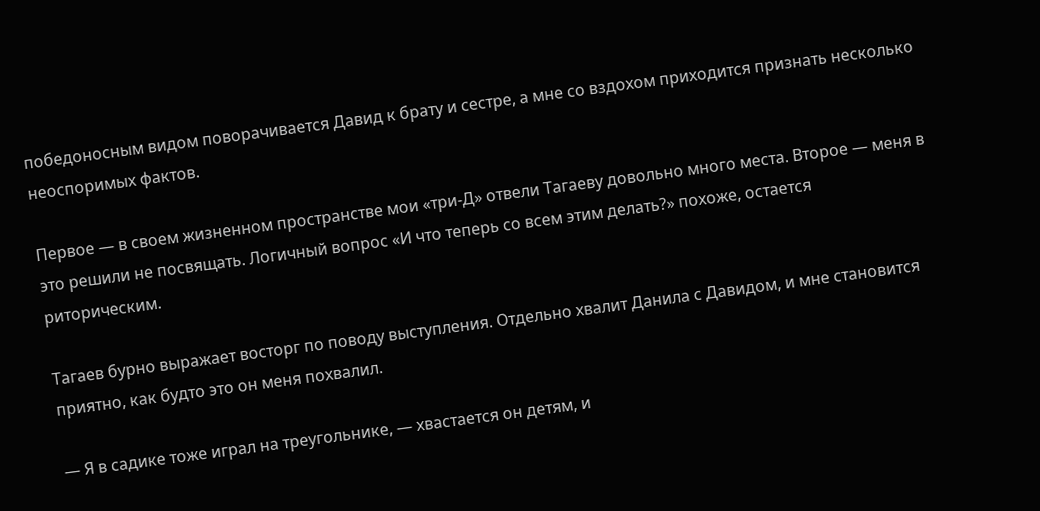победоносным видом поворачивается Давид к брату и сестре, а мне со вздохом приходится признать несколько неоспоримых фактов.

Первое — в своем жизненном пространстве мои «три-Д» отвели Тагаеву довольно много места. Второе — меня в это решили не посвящать. Логичный вопрос «И что теперь со всем этим делать?» похоже, остается риторическим.

Тагаев бурно выражает восторг по поводу выступления. Отдельно хвалит Данила с Давидом, и мне становится приятно, как будто это он меня похвалил.

— Я в садике тоже играл на треугольнике, — хвастается он детям, и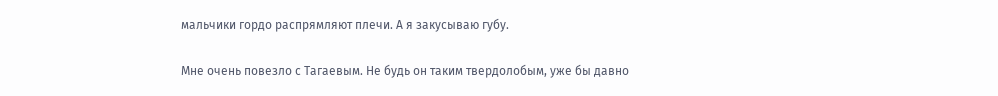мальчики гордо распрямляют плечи. А я закусываю губу.

Мне очень повезло с Тагаевым. Не будь он таким твердолобым, уже бы давно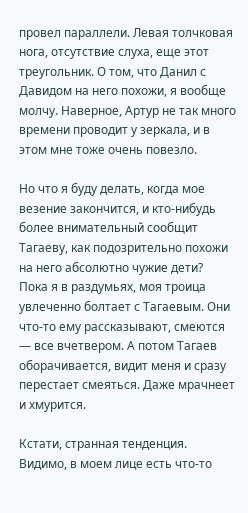провел параллели. Левая толчковая нога, отсутствие слуха, еще этот треугольник. О том, что Данил с Давидом на него похожи, я вообще молчу. Наверное, Артур не так много времени проводит у зеркала, и в этом мне тоже очень повезло.

Но что я буду делать, когда мое везение закончится, и кто-нибудь более внимательный сообщит Тагаеву, как подозрительно похожи на него абсолютно чужие дети?
Пока я в раздумьях, моя троица увлеченно болтает с Тагаевым. Они что-то ему рассказывают, смеются — все вчетвером. А потом Тагаев оборачивается, видит меня и сразу перестает смеяться. Даже мрачнеет и хмурится.

Кстати, странная тенденция. Видимо, в моем лице есть что-то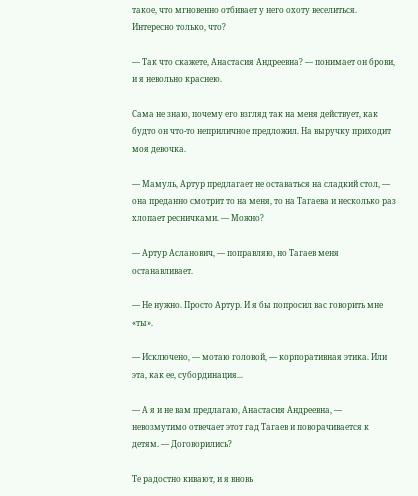такое, что мгновенно отбивает у него охоту веселиться. Интересно только, что?

— Так что скажете, Анастасия Андреевна? — понимает он брови, и я невольно краснею.

Сама не знаю, почему его взгляд так на меня действует, как будто он что-то неприличное предложил. На выручку приходит моя девочка.

— Мамуль, Артур предлагает не оставаться на сладкий стол, — она преданно смотрит то на меня, то на Тагаева и несколько раз хлопает ресничками. — Можно?

— Артур Асланович, — поправляю, но Тагаев меня останавливает.

— Не нужно. Просто Артур. И я бы попросил вас говорить мне «ты».

— Исключено, — мотаю головой, — корпоративная этика. Или эта, как ее, субординация...

— А я и не вам предлагаю, Анастасия Андреевна, — невозмутимо отвечает этот гад Тагаев и поворачивается к детям. — Договорились?

Те радостно кивают, и я вновь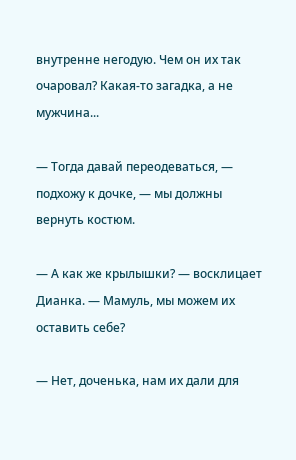внутренне негодую. Чем он их так очаровал? Какая-то загадка, а не мужчина...

— Тогда давай переодеваться, — подхожу к дочке, — мы должны вернуть костюм.

— А как же крылышки? — восклицает Дианка. — Мамуль, мы можем их оставить себе?

— Нет, доченька, нам их дали для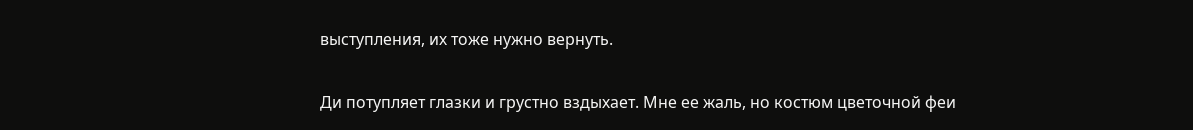выступления, их тоже нужно вернуть.

Ди потупляет глазки и грустно вздыхает. Мне ее жаль, но костюм цветочной феи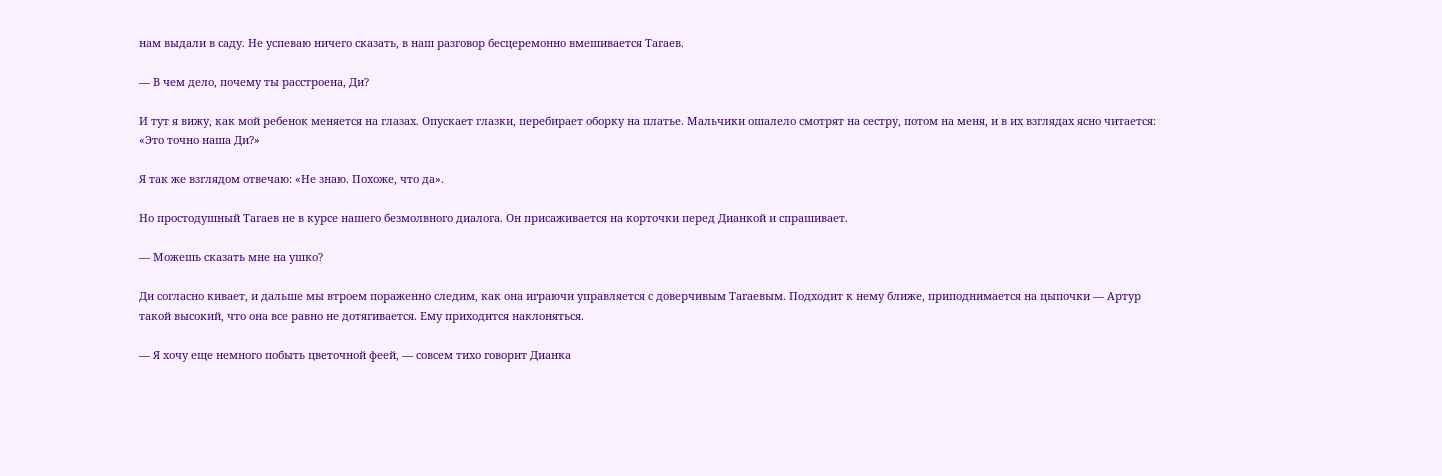нам выдали в саду. Не успеваю ничего сказать, в наш разговор бесцеремонно вмешивается Тагаев.

— В чем дело, почему ты расстроена, Ди?

И тут я вижу, как мой ребенок меняется на глазах. Опускает глазки, перебирает оборку на платье. Мальчики ошалело смотрят на сестру, потом на меня, и в их взглядах ясно читается: «Это точно наша Ди?»

Я так же взглядом отвечаю: «Не знаю. Похоже, что да».

Но простодушный Тагаев не в курсе нашего безмолвного диалога. Он присаживается на корточки перед Дианкой и спрашивает.

— Можешь сказать мне на ушко?

Ди согласно кивает, и дальше мы втроем пораженно следим, как она играючи управляется с доверчивым Тагаевым. Подходит к нему ближе, приподнимается на цыпочки — Артур такой высокий, что она все равно не дотягивается. Ему приходится наклоняться.

— Я хочу еще немного побыть цветочной феей, — совсем тихо говорит Дианка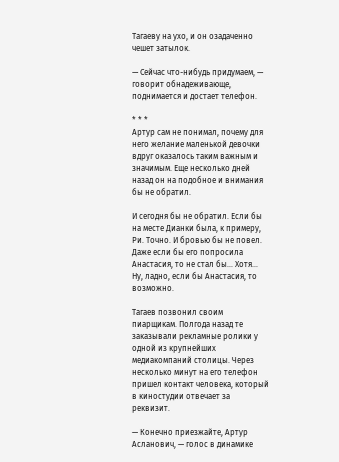Тагаеву на ухо, и он озадаченно чешет затылок.

— Сейчас что-нибудь придумаем, — говорит обнадеживающе, поднимается и достает телефон.

* * *
Артур сам не понимал, почему для него желание маленькой девочки вдруг оказалось таким важным и значимым. Еще несколько дней назад он на подобное и внимания бы не обратил.

И сегодня бы не обратил. Если бы на месте Дианки была, к примеру, Ри. Точно. И бровью бы не повел. Даже если бы его попросила Анастасия, то не стал бы... Хотя... Ну, ладно, если бы Анастасия, то возможно.

Тагаев позвонил своим пиарщикам. Полгода назад те заказывали рекламные ролики у одной из крупнейших медиакомпаний столицы. Через несколько минут на его телефон пришел контакт человека, который в киностудии отвечает за реквизит.

— Конечно приезжайте, Артур Асланович, — голос в динамике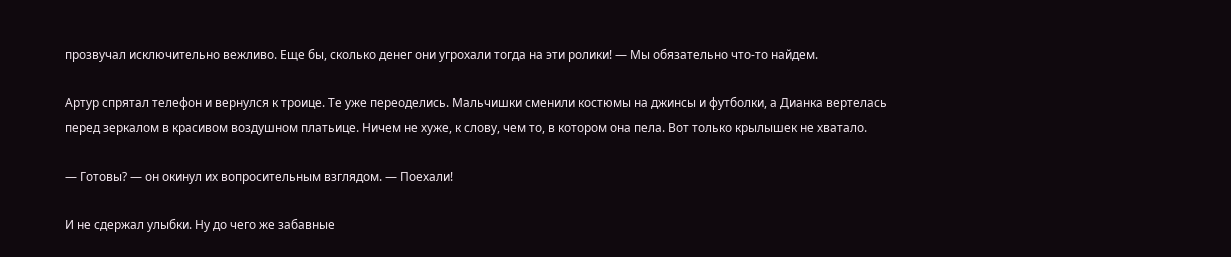прозвучал исключительно вежливо. Еще бы, сколько денег они угрохали тогда на эти ролики! — Мы обязательно что-то найдем.

Артур спрятал телефон и вернулся к троице. Те уже переоделись. Мальчишки сменили костюмы на джинсы и футболки, а Дианка вертелась перед зеркалом в красивом воздушном платьице. Ничем не хуже, к слову, чем то, в котором она пела. Вот только крылышек не хватало.

— Готовы? — он окинул их вопросительным взглядом. — Поехали!

И не сдержал улыбки. Ну до чего же забавные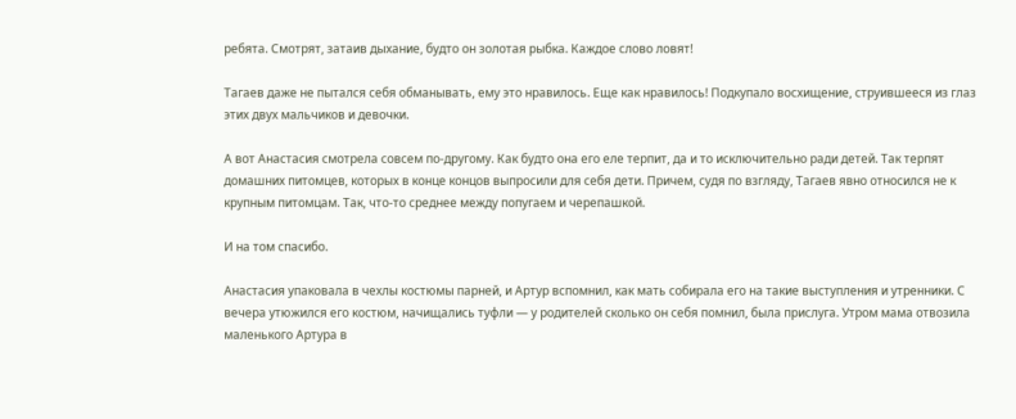ребята. Смотрят, затаив дыхание, будто он золотая рыбка. Каждое слово ловят!

Тагаев даже не пытался себя обманывать, ему это нравилось. Еще как нравилось! Подкупало восхищение, струившееся из глаз этих двух мальчиков и девочки.

А вот Анастасия смотрела совсем по-другому. Как будто она его еле терпит, да и то исключительно ради детей. Так терпят домашних питомцев, которых в конце концов выпросили для себя дети. Причем, судя по взгляду, Тагаев явно относился не к крупным питомцам. Так, что-то среднее между попугаем и черепашкой.

И на том спасибо.

Анастасия упаковала в чехлы костюмы парней, и Артур вспомнил, как мать собирала его на такие выступления и утренники. С вечера утюжился его костюм, начищались туфли — у родителей сколько он себя помнил, была прислуга. Утром мама отвозила маленького Артура в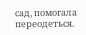сад, помогала переодеться.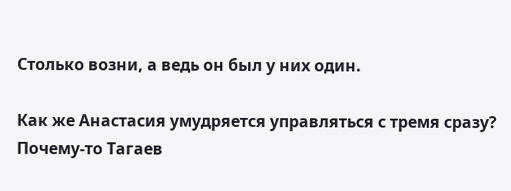Столько возни, а ведь он был у них один.

Как же Анастасия умудряется управляться с тремя сразу? Почему-то Тагаев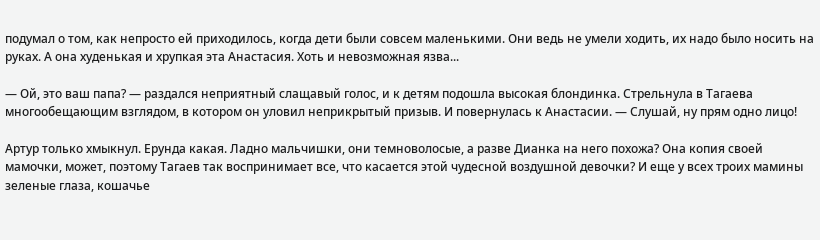подумал о том, как непросто ей приходилось, когда дети были совсем маленькими. Они ведь не умели ходить, их надо было носить на руках. А она худенькая и хрупкая эта Анастасия. Хоть и невозможная язва...

— Ой, это ваш папа? — раздался неприятный слащавый голос, и к детям подошла высокая блондинка. Стрельнула в Тагаева многообещающим взглядом, в котором он уловил неприкрытый призыв. И повернулась к Анастасии. — Слушай, ну прям одно лицо!

Артур только хмыкнул. Ерунда какая. Ладно мальчишки, они темноволосые, а разве Дианка на него похожа? Она копия своей мамочки, может, поэтому Тагаев так воспринимает все, что касается этой чудесной воздушной девочки? И еще у всех троих мамины зеленые глаза, кошачье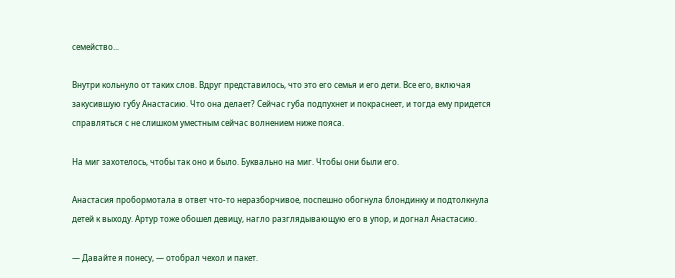семейство...

Внутри кольнуло от таких слов. Вдруг представилось, что это его семья и его дети. Все его, включая закусившую губу Анастасию. Что она делает? Сейчас губа подпухнет и покраснеет, и тогда ему придется справляться с не слишком уместным сейчас волнением ниже пояса.

На миг захотелось, чтобы так оно и было. Буквально на миг. Чтобы они были его.

Анастасия пробормотала в ответ что-то неразборчивое, поспешно обогнула блондинку и подтолкнула детей к выходу. Артур тоже обошел девицу, нагло разглядывающую его в упор, и догнал Анастасию.

— Давайте я понесу, — отобрал чехол и пакет.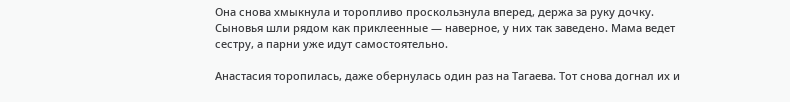Она снова хмыкнула и торопливо проскользнула вперед, держа за руку дочку. Сыновья шли рядом как приклеенные — наверное, у них так заведено. Мама ведет сестру, а парни уже идут самостоятельно.

Анастасия торопилась, даже обернулась один раз на Тагаева. Тот снова догнал их и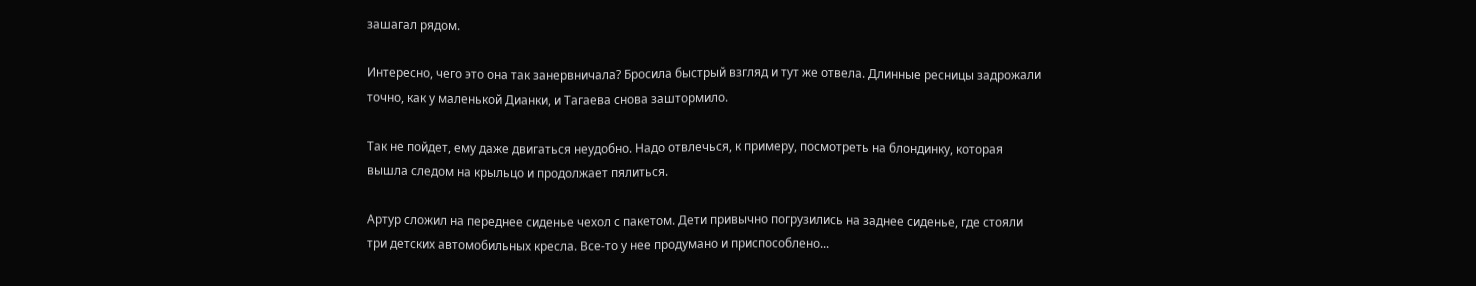зашагал рядом.

Интересно, чего это она так занервничала? Бросила быстрый взгляд и тут же отвела. Длинные ресницы задрожали точно, как у маленькой Дианки, и Тагаева снова заштормило.

Так не пойдет, ему даже двигаться неудобно. Надо отвлечься, к примеру, посмотреть на блондинку, которая вышла следом на крыльцо и продолжает пялиться.

Артур сложил на переднее сиденье чехол с пакетом. Дети привычно погрузились на заднее сиденье, где стояли три детских автомобильных кресла. Все-то у нее продумано и приспособлено...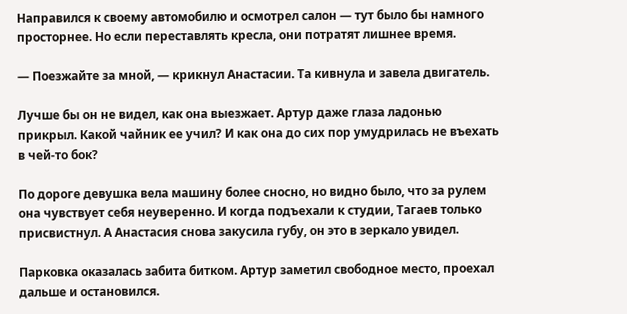Направился к своему автомобилю и осмотрел салон — тут было бы намного просторнее. Но если переставлять кресла, они потратят лишнее время.

— Поезжайте за мной, — крикнул Анастасии. Та кивнула и завела двигатель.

Лучше бы он не видел, как она выезжает. Артур даже глаза ладонью прикрыл. Какой чайник ее учил? И как она до сих пор умудрилась не въехать в чей-то бок?

По дороге девушка вела машину более сносно, но видно было, что за рулем она чувствует себя неуверенно. И когда подъехали к студии, Тагаев только присвистнул. А Анастасия снова закусила губу, он это в зеркало увидел.

Парковка оказалась забита битком. Артур заметил свободное место, проехал дальше и остановился.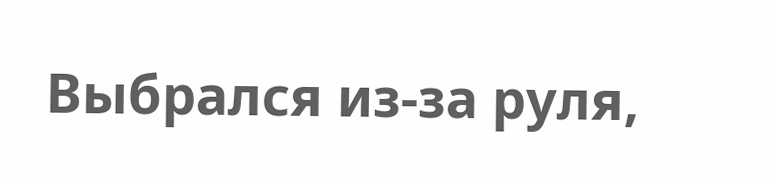Выбрался из-за руля,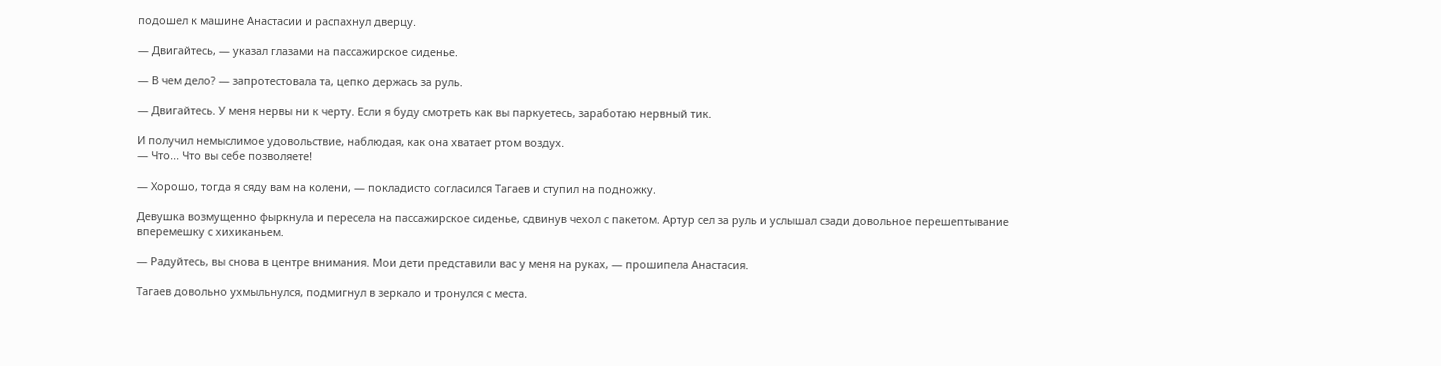подошел к машине Анастасии и распахнул дверцу.

— Двигайтесь, — указал глазами на пассажирское сиденье.

— В чем дело? — запротестовала та, цепко держась за руль.

— Двигайтесь. У меня нервы ни к черту. Если я буду смотреть как вы паркуетесь, заработаю нервный тик.

И получил немыслимое удовольствие, наблюдая, как она хватает ртом воздух.
— Что... Что вы себе позволяете!

— Хорошо, тогда я сяду вам на колени, — покладисто согласился Тагаев и ступил на подножку.

Девушка возмущенно фыркнула и пересела на пассажирское сиденье, сдвинув чехол с пакетом. Артур сел за руль и услышал сзади довольное перешептывание вперемешку с хихиканьем.

— Радуйтесь, вы снова в центре внимания. Мои дети представили вас у меня на руках, — прошипела Анастасия.

Тагаев довольно ухмыльнулся, подмигнул в зеркало и тронулся с места.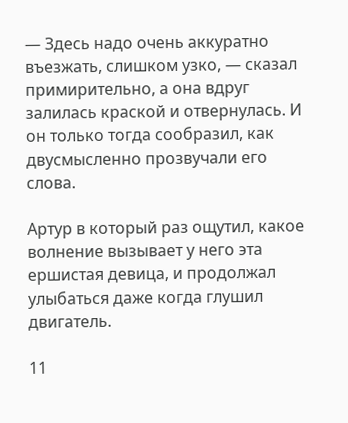— Здесь надо очень аккуратно въезжать, слишком узко, — сказал примирительно, а она вдруг залилась краской и отвернулась. И он только тогда сообразил, как двусмысленно прозвучали его слова.

Артур в который раз ощутил, какое волнение вызывает у него эта ершистая девица, и продолжал улыбаться даже когда глушил двигатель.

11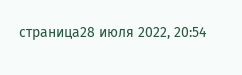страница28 июля 2022, 20:54